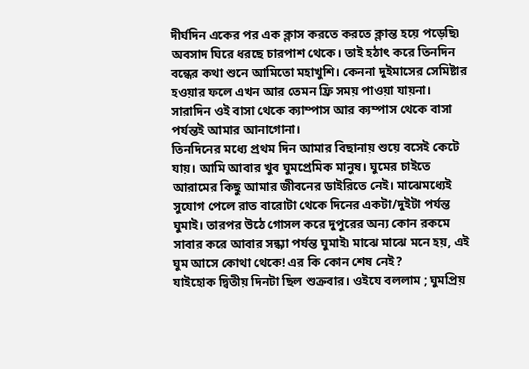দীর্ঘদিন একের পর এক ক্লাস করতে করতে ক্লান্ত হয়ে পড়েছি৷ অবসাদ ঘিরে ধরছে চারপাশ থেকে। তাই হঠাৎ করে তিনদিন বন্ধের কথা শুনে আমিতো মহাখুশি। কেননা দুইমাসের সেমিষ্টার হওয়ার ফলে এখন আর তেমন ফ্রি সময় পাওয়া যায়না। সারাদিন ওই বাসা থেকে ক্যাম্পাস আর ক্যম্পাস থেকে বাসা পর্যন্তই আমার আনাগোনা।
তিনদিনের মধ্যে প্রথম দিন আমার বিছানায় শুয়ে বসেই কেটে যায়। আমি আবার খুব ঘুমপ্রেমিক মানুষ। ঘুমের চাইতে আরামের কিছু আমার জীবনের ডাইরিতে নেই। মাঝেমধ্যেই সুযোগ পেলে রাত বারোটা থেকে দিনের একটা/দুইটা পর্যন্ত ঘুমাই। তারপর উঠে গোসল করে দুপুরের অন্য কোন রকমে সাবার করে আবার সন্ধ্যা পর্যন্ত ঘুমাই৷ মাঝে মাঝে মনে হয়, এই ঘুম আসে কোথা থেকে! এর কি কোন শেষ নেই?
যাইহোক দ্বিতীয় দিনটা ছিল শুক্রবার। ওইযে বললাম ; ঘুমপ্রিয়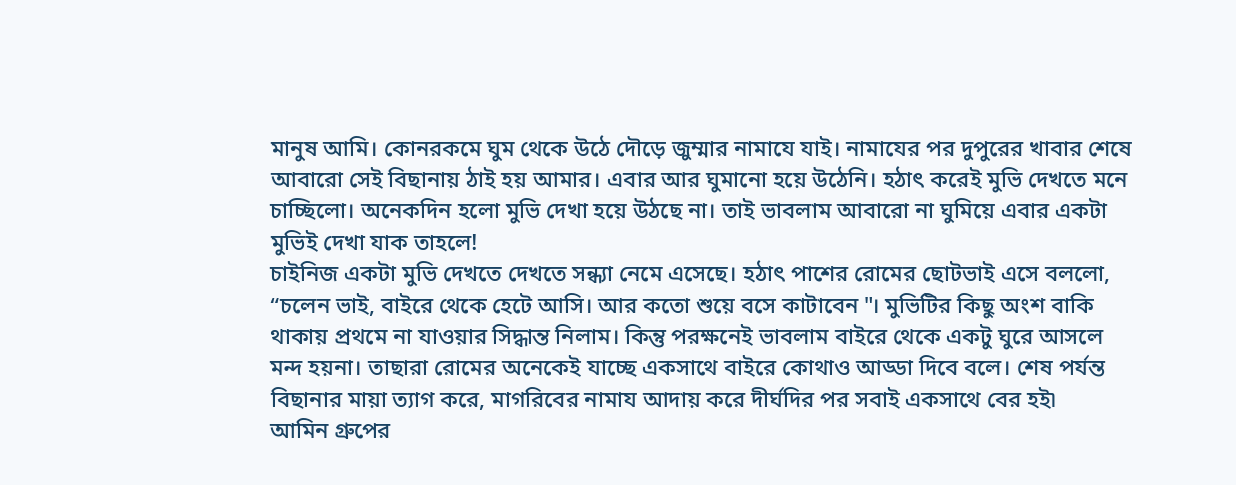মানুষ আমি। কোনরকমে ঘুম থেকে উঠে দৌড়ে জুম্মার নামাযে যাই। নামাযের পর দুপুরের খাবার শেষে আবারো সেই বিছানায় ঠাই হয় আমার। এবার আর ঘুমানো হয়ে উঠেনি। হঠাৎ করেই মুভি দেখতে মনে চাচ্ছিলো। অনেকদিন হলো মুভি দেখা হয়ে উঠছে না। তাই ভাবলাম আবারো না ঘুমিয়ে এবার একটা মুভিই দেখা যাক তাহলে!
চাইনিজ একটা মুভি দেখতে দেখতে সন্ধ্যা নেমে এসেছে। হঠাৎ পাশের রোমের ছোটভাই এসে বললো, “চলেন ভাই, বাইরে থেকে হেটে আসি। আর কতো শুয়ে বসে কাটাবেন "। মুভিটির কিছু অংশ বাকি থাকায় প্রথমে না যাওয়ার সিদ্ধান্ত নিলাম। কিন্তু পরক্ষনেই ভাবলাম বাইরে থেকে একটু ঘুরে আসলে মন্দ হয়না। তাছারা রোমের অনেকেই যাচ্ছে একসাথে বাইরে কোথাও আড্ডা দিবে বলে। শেষ পর্যন্ত বিছানার মায়া ত্যাগ করে, মাগরিবের নামায আদায় করে দীর্ঘদির পর সবাই একসাথে বের হই৷
আমিন গ্রুপের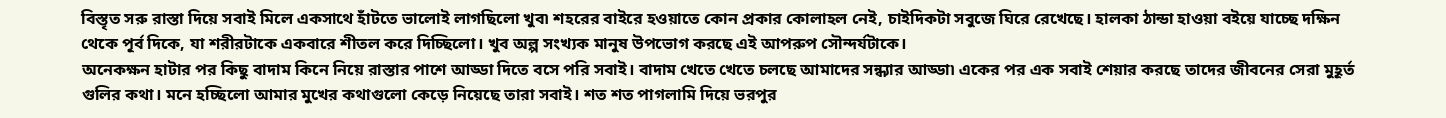বিস্তৃত সরু রাস্তা দিয়ে সবাই মিলে একসাথে হাঁটতে ভালোই লাগছিলো খুব৷ শহরের বাইরে হওয়াতে কোন প্রকার কোলাহল নেই, চাইদিকটা সবুজে ঘিরে রেখেছে। হালকা ঠান্ডা হাওয়া বইয়ে যাচ্ছে দক্ষিন থেকে পূর্ব দিকে, যা শরীরটাকে একবারে শীতল করে দিচ্ছিলো। খুব অল্প সংখ্যক মানুষ উপভোগ করছে এই আপরুপ সৌন্দর্যটাকে।
অনেকক্ষন হাটার পর কিছু বাদাম কিনে নিয়ে রাস্তার পাশে আড্ডা দিতে বসে পরি সবাই। বাদাম খেতে খেতে চলছে আমাদের সন্ধ্যার আড্ডা৷ একের পর এক সবাই শেয়ার করছে তাদের জীবনের সেরা মুহূর্ত গুলির কথা। মনে হচ্ছিলো আমার মুখের কথাগুলো কেড়ে নিয়েছে তারা সবাই। শত শত পাগলামি দিয়ে ভরপুর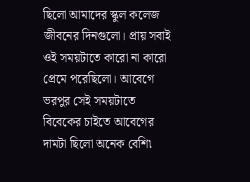ছিলো আমাদের স্কুল কলেজ জীবনের দিনগুলো। প্রায় সবাই ওই সময়টাতে কারো না কারো প্রেমে পরেছিলো। আবেগে ভরপুর সেই সময়টাতে বিবেকের চাইতে আবেগের দামটা ছিলো অনেক বেশি৷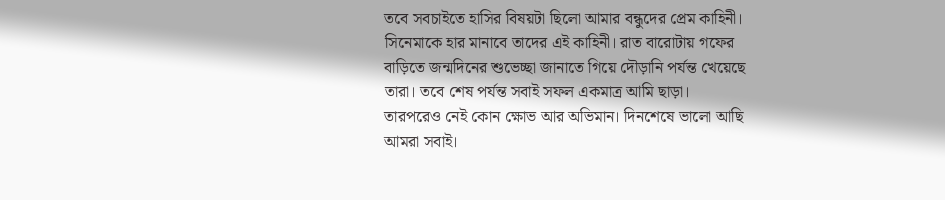তবে সবচাইতে হাসির বিষয়টা ছিলো আমার বন্ধুদের প্রেম কাহিনী। সিনেমাকে হার মানাবে তাদের এই কাহিনী। রাত বারোটায় গফের বাড়িতে জন্মদিনের শুভেচ্ছা জানাতে গিয়ে দৌড়ানি পর্যন্ত খেয়েছে তারা। তবে শেষ পর্যন্ত সবাই সফল একমাত্র আমি ছাড়া।
তারপরেও নেই কোন ক্ষোভ আর অভিমান। দিনশেষে ভালো আছি আমরা সবাই।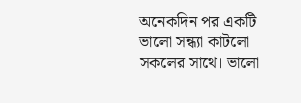অনেকদিন পর একটি ভালো সন্ধ্যা কাটলো সকলের সাথে। ভালো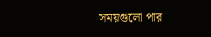সময়গুলো পার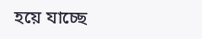হয়ে যাচ্ছে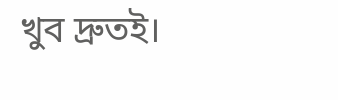খুব দ্রুতই।